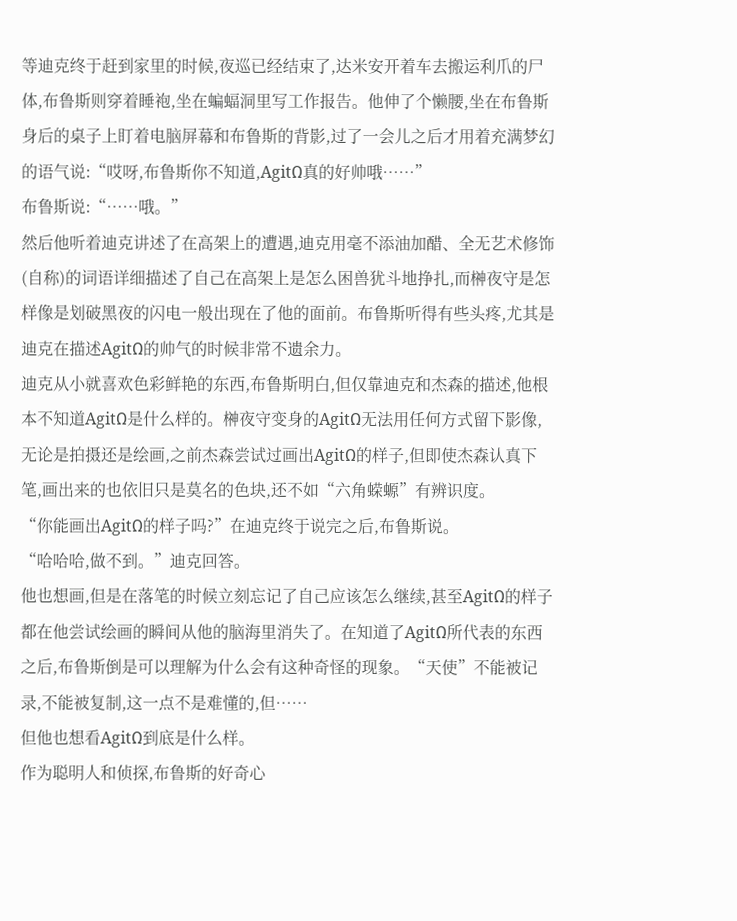等迪克终于赶到家里的时候,夜巡已经结束了,达米安开着车去搬运利爪的尸体,布鲁斯则穿着睡袍,坐在蝙蝠洞里写工作报告。他伸了个懒腰,坐在布鲁斯身后的桌子上盯着电脑屏幕和布鲁斯的背影,过了一会儿之后才用着充满梦幻的语气说:“哎呀,布鲁斯你不知道,AgitΩ真的好帅哦……”
布鲁斯说:“……哦。”
然后他听着迪克讲述了在高架上的遭遇,迪克用毫不添油加醋、全无艺术修饰(自称)的词语详细描述了自己在高架上是怎么困兽犹斗地挣扎,而榊夜守是怎样像是划破黑夜的闪电一般出现在了他的面前。布鲁斯听得有些头疼,尤其是迪克在描述AgitΩ的帅气的时候非常不遗余力。
迪克从小就喜欢色彩鲜艳的东西,布鲁斯明白,但仅靠迪克和杰森的描述,他根本不知道AgitΩ是什么样的。榊夜守变身的AgitΩ无法用任何方式留下影像,无论是拍摄还是绘画,之前杰森尝试过画出AgitΩ的样子,但即使杰森认真下笔,画出来的也依旧只是莫名的色块,还不如“六角蝾螈”有辨识度。
“你能画出AgitΩ的样子吗?”在迪克终于说完之后,布鲁斯说。
“哈哈哈,做不到。”迪克回答。
他也想画,但是在落笔的时候立刻忘记了自己应该怎么继续,甚至AgitΩ的样子都在他尝试绘画的瞬间从他的脑海里消失了。在知道了AgitΩ所代表的东西之后,布鲁斯倒是可以理解为什么会有这种奇怪的现象。“天使”不能被记录,不能被复制,这一点不是难懂的,但……
但他也想看AgitΩ到底是什么样。
作为聪明人和侦探,布鲁斯的好奇心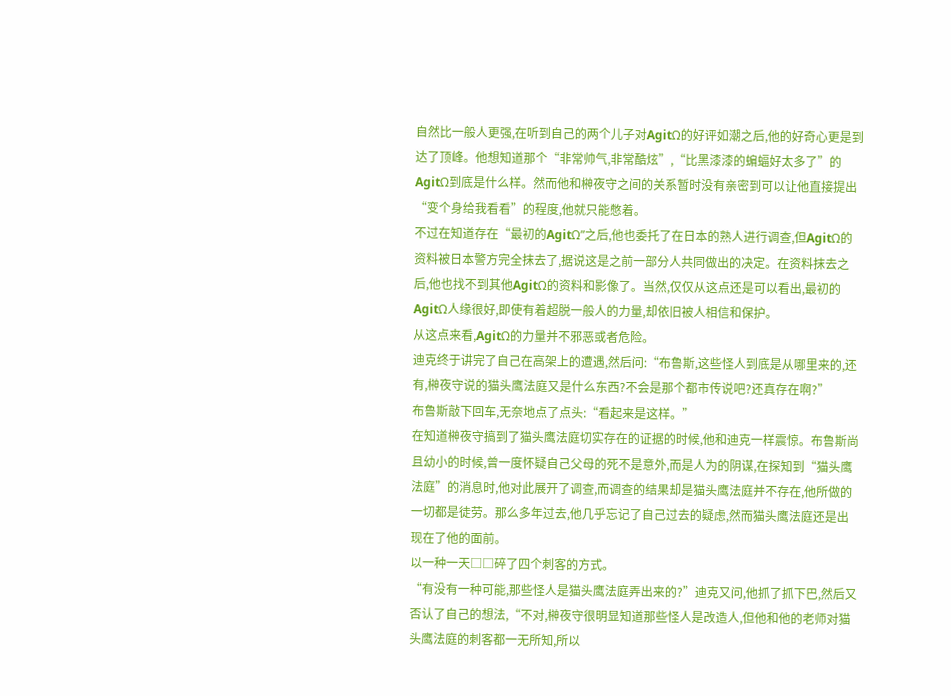自然比一般人更强,在听到自己的两个儿子对AgitΩ的好评如潮之后,他的好奇心更是到达了顶峰。他想知道那个“非常帅气,非常酷炫”,“比黑漆漆的蝙蝠好太多了”的AgitΩ到底是什么样。然而他和榊夜守之间的关系暂时没有亲密到可以让他直接提出“变个身给我看看”的程度,他就只能憋着。
不过在知道存在“最初的AgitΩ”之后,他也委托了在日本的熟人进行调查,但AgitΩ的资料被日本警方完全抹去了,据说这是之前一部分人共同做出的决定。在资料抹去之后,他也找不到其他AgitΩ的资料和影像了。当然,仅仅从这点还是可以看出,最初的AgitΩ人缘很好,即使有着超脱一般人的力量,却依旧被人相信和保护。
从这点来看,AgitΩ的力量并不邪恶或者危险。
迪克终于讲完了自己在高架上的遭遇,然后问:“布鲁斯,这些怪人到底是从哪里来的,还有,榊夜守说的猫头鹰法庭又是什么东西?不会是那个都市传说吧?还真存在啊?”
布鲁斯敲下回车,无奈地点了点头:“看起来是这样。”
在知道榊夜守搞到了猫头鹰法庭切实存在的证据的时候,他和迪克一样震惊。布鲁斯尚且幼小的时候,曾一度怀疑自己父母的死不是意外,而是人为的阴谋,在探知到“猫头鹰法庭”的消息时,他对此展开了调查,而调查的结果却是猫头鹰法庭并不存在,他所做的一切都是徒劳。那么多年过去,他几乎忘记了自己过去的疑虑,然而猫头鹰法庭还是出现在了他的面前。
以一种一天□□碎了四个刺客的方式。
“有没有一种可能,那些怪人是猫头鹰法庭弄出来的?”迪克又问,他抓了抓下巴,然后又否认了自己的想法,“不对,榊夜守很明显知道那些怪人是改造人,但他和他的老师对猫头鹰法庭的刺客都一无所知,所以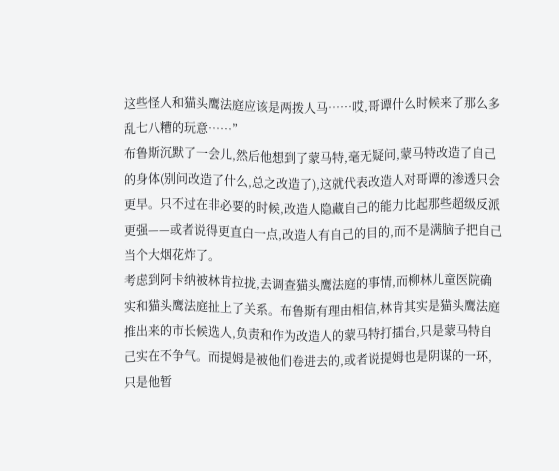这些怪人和猫头鹰法庭应该是两拨人马……哎,哥谭什么时候来了那么多乱七八糟的玩意……”
布鲁斯沉默了一会儿,然后他想到了蒙马特,毫无疑问,蒙马特改造了自己的身体(别问改造了什么,总之改造了),这就代表改造人对哥谭的渗透只会更早。只不过在非必要的时候,改造人隐藏自己的能力比起那些超级反派更强——或者说得更直白一点,改造人有自己的目的,而不是满脑子把自己当个大烟花炸了。
考虑到阿卡纳被林肯拉拢,去调查猫头鹰法庭的事情,而柳林儿童医院确实和猫头鹰法庭扯上了关系。布鲁斯有理由相信,林肯其实是猫头鹰法庭推出来的市长候选人,负责和作为改造人的蒙马特打擂台,只是蒙马特自己实在不争气。而提姆是被他们卷进去的,或者说提姆也是阴谋的一环,只是他暂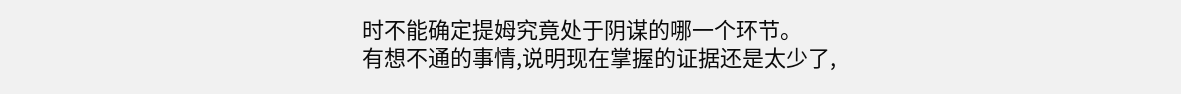时不能确定提姆究竟处于阴谋的哪一个环节。
有想不通的事情,说明现在掌握的证据还是太少了,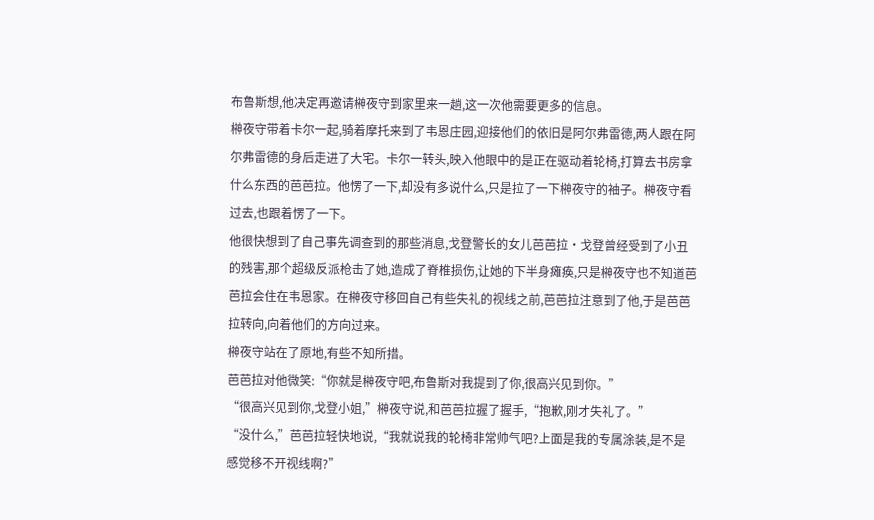布鲁斯想,他决定再邀请榊夜守到家里来一趟,这一次他需要更多的信息。
榊夜守带着卡尔一起,骑着摩托来到了韦恩庄园,迎接他们的依旧是阿尔弗雷德,两人跟在阿尔弗雷德的身后走进了大宅。卡尔一转头,映入他眼中的是正在驱动着轮椅,打算去书房拿什么东西的芭芭拉。他愣了一下,却没有多说什么,只是拉了一下榊夜守的袖子。榊夜守看过去,也跟着愣了一下。
他很快想到了自己事先调查到的那些消息,戈登警长的女儿芭芭拉·戈登曾经受到了小丑的残害,那个超级反派枪击了她,造成了脊椎损伤,让她的下半身瘫痪,只是榊夜守也不知道芭芭拉会住在韦恩家。在榊夜守移回自己有些失礼的视线之前,芭芭拉注意到了他,于是芭芭拉转向,向着他们的方向过来。
榊夜守站在了原地,有些不知所措。
芭芭拉对他微笑:“你就是榊夜守吧,布鲁斯对我提到了你,很高兴见到你。”
“很高兴见到你,戈登小姐,”榊夜守说,和芭芭拉握了握手,“抱歉,刚才失礼了。”
“没什么,”芭芭拉轻快地说,“我就说我的轮椅非常帅气吧?上面是我的专属涂装,是不是感觉移不开视线啊?”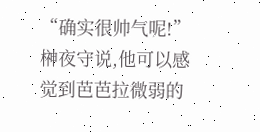“确实很帅气呢!”榊夜守说,他可以感觉到芭芭拉微弱的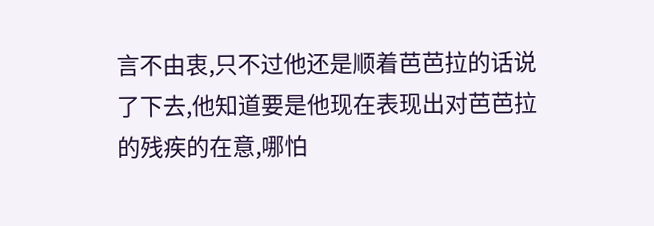言不由衷,只不过他还是顺着芭芭拉的话说了下去,他知道要是他现在表现出对芭芭拉的残疾的在意,哪怕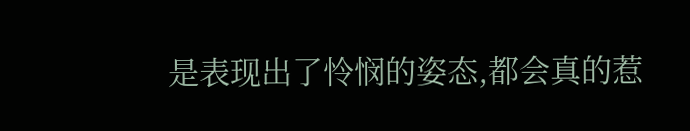是表现出了怜悯的姿态,都会真的惹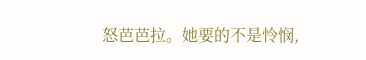怒芭芭拉。她要的不是怜悯,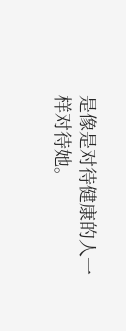是像是对待健康的人一样对待她。